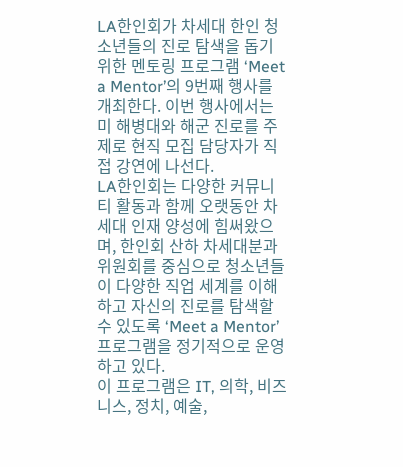LA한인회가 차세대 한인 청소년들의 진로 탐색을 돕기 위한 멘토링 프로그램 ‘Meet a Mentor’의 9번째 행사를 개최한다. 이번 행사에서는 미 해병대와 해군 진로를 주제로 현직 모집 담당자가 직접 강연에 나선다.
LA한인회는 다양한 커뮤니티 활동과 함께 오랫동안 차세대 인재 양성에 힘써왔으며, 한인회 산하 차세대분과위원회를 중심으로 청소년들이 다양한 직업 세계를 이해하고 자신의 진로를 탐색할 수 있도록 ‘Meet a Mentor’ 프로그램을 정기적으로 운영하고 있다.
이 프로그램은 IT, 의학, 비즈니스, 정치, 예술,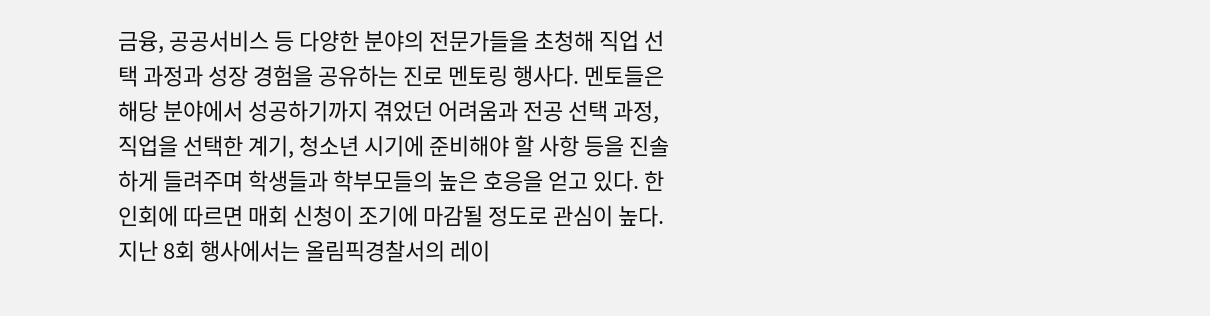금융, 공공서비스 등 다양한 분야의 전문가들을 초청해 직업 선택 과정과 성장 경험을 공유하는 진로 멘토링 행사다. 멘토들은 해당 분야에서 성공하기까지 겪었던 어려움과 전공 선택 과정, 직업을 선택한 계기, 청소년 시기에 준비해야 할 사항 등을 진솔하게 들려주며 학생들과 학부모들의 높은 호응을 얻고 있다. 한인회에 따르면 매회 신청이 조기에 마감될 정도로 관심이 높다.
지난 8회 행사에서는 올림픽경찰서의 레이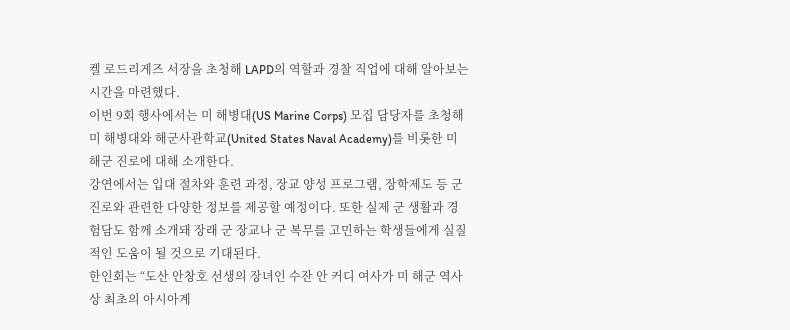켈 로드리게즈 서장을 초청해 LAPD의 역할과 경찰 직업에 대해 알아보는 시간을 마련했다.
이번 9회 행사에서는 미 해병대(US Marine Corps) 모집 담당자를 초청해 미 해병대와 해군사관학교(United States Naval Academy)를 비롯한 미 해군 진로에 대해 소개한다.
강연에서는 입대 절차와 훈련 과정, 장교 양성 프로그램, 장학제도 등 군 진로와 관련한 다양한 정보를 제공할 예정이다. 또한 실제 군 생활과 경험담도 함께 소개돼 장래 군 장교나 군 복무를 고민하는 학생들에게 실질적인 도움이 될 것으로 기대된다.
한인회는 “도산 안창호 선생의 장녀인 수잔 안 커디 여사가 미 해군 역사상 최초의 아시아계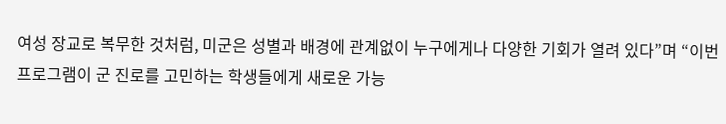여성 장교로 복무한 것처럼, 미군은 성별과 배경에 관계없이 누구에게나 다양한 기회가 열려 있다”며 “이번 프로그램이 군 진로를 고민하는 학생들에게 새로운 가능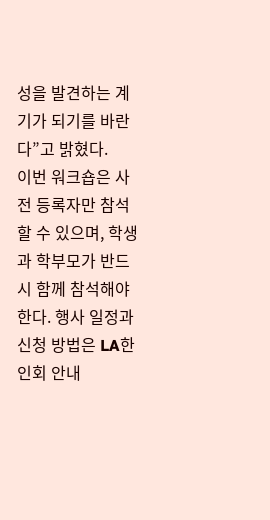성을 발견하는 계기가 되기를 바란다”고 밝혔다.
이번 워크숍은 사전 등록자만 참석할 수 있으며, 학생과 학부모가 반드시 함께 참석해야 한다. 행사 일정과 신청 방법은 LA한인회 안내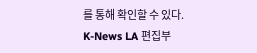를 통해 확인할 수 있다.
K-News LA 편집부